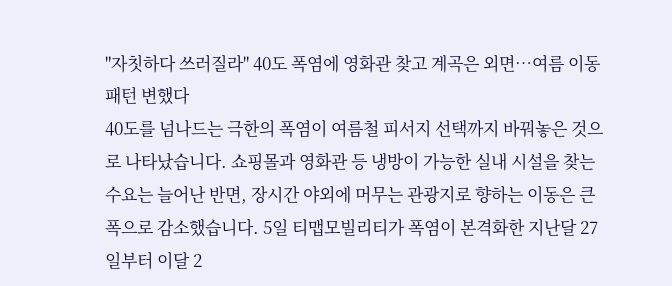"자칫하다 쓰러질라" 40도 폭염에 영화관 찾고 계곡은 외면…여름 이동 패턴 변했다
40도를 넘나드는 극한의 폭염이 여름철 피서지 선택까지 바꿔놓은 것으로 나타났습니다. 쇼핑몰과 영화관 등 냉방이 가능한 실내 시설을 찾는 수요는 늘어난 반면, 장시간 야외에 머무는 관광지로 향하는 이동은 큰 폭으로 감소했습니다. 5일 티맵모빌리티가 폭염이 본격화한 지난달 27일부터 이달 2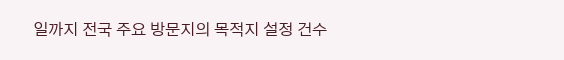일까지 전국 주요 방문지의 목적지 설정 건수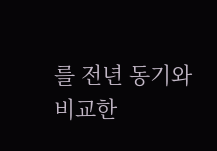를 전년 동기와 비교한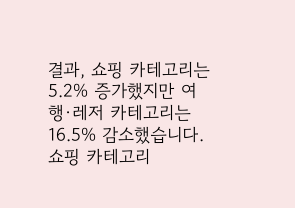결과, 쇼핑 카테고리는 5.2% 증가했지만 여행·레저 카테고리는 16.5% 감소했습니다. 쇼핑 카테고리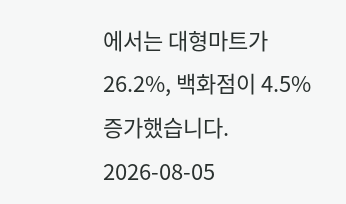에서는 대형마트가 26.2%, 백화점이 4.5% 증가했습니다.
2026-08-05